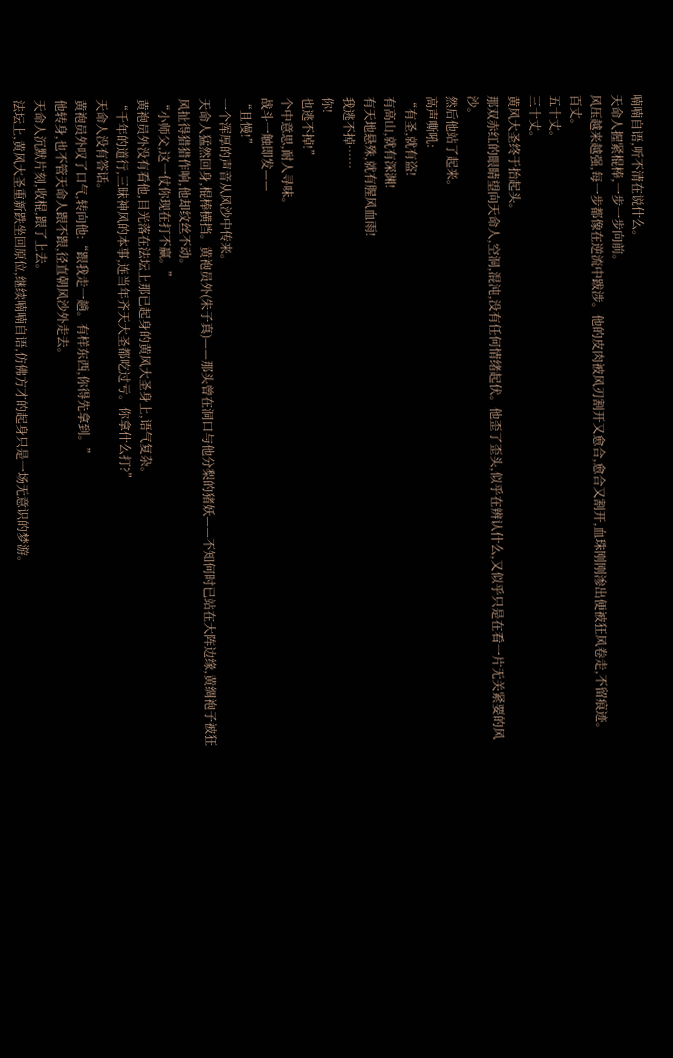喃喃自语,听不清在说什么。
天命人握紧棍棒,一步一步向前。
风压越来越强,每一步都像在逆流中跋涉。他的皮肉被风刃割开又愈合,愈合又割开,血珠刚刚渗出便被狂风卷走,不留痕迹。
百丈。
五十丈。
三十丈。
黄风大圣终于抬起头。
那双赤红的眼睛望向天命人,空洞,混沌,没有任何情绪起伏。他歪了歪头,似乎在辨认什么,又似乎只是在看一片无关紧要的风沙。
然后他站了起来。
高声嘶吼:
“有圣,就有盗!
有高山,就有深渊!
有天地悬殊,就有腥风血雨!
我逃不掉……
你!
也逃不掉!”
个中意思,耐人寻味。
战斗一触即发——
“且慢!”
一个浑厚的声音从风沙中传来。
天命人猛然回身,棍棒横挡。黄袍员外(朱子真)——那头曾在洞口与他分梨的猪妖——不知何时已站在大阵边缘,黄绸袍子被狂风扯得猎猎作响,他却纹丝不动。
“小师父,这一仗你现在打不赢。”
黄袍员外没有看他,目光落在法坛上那已起身的黄风大圣身上,语气复杂。
“千年的道行,三昧神风的本事,连当年齐天大圣都吃过亏。你拿什么打?”
天命人没有答话。
黄袍员外叹了口气,转向他:“跟我走一趟。有样东西,你得先拿到。”
他转身,也不管天命人跟不跟,径直朝风沙外走去。
天命人沉默片刻,收棍,跟了上去。
法坛上,黄风大圣重新跌坐回原位,继续喃喃自语,仿佛方才的起身只是一场无意识的梦游。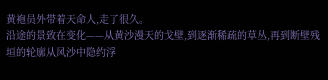黄袍员外带着天命人,走了很久。
沿途的景致在变化——从黄沙漫天的戈壁,到逐渐稀疏的草丛,再到断壁残垣的轮廓从风沙中隐约浮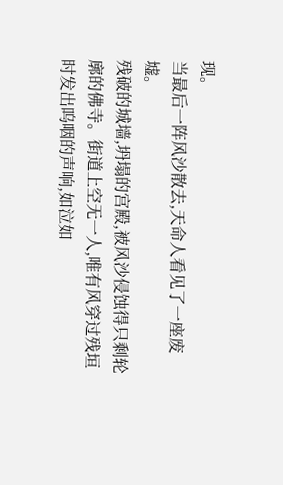现。
当最后一阵风沙散去,天命人看见了一座废墟。
残破的城墙,坍塌的宫殿,被风沙侵蚀得只剩轮廓的佛寺。街道上空无一人,唯有风穿过残垣时发出呜咽的声响,如泣如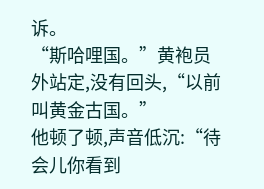诉。
“斯哈哩国。”黄袍员外站定,没有回头,“以前叫黄金古国。”
他顿了顿,声音低沉:“待会儿你看到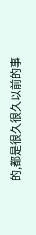的,都是很久很久以前的事